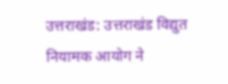उत्तराखंड: उत्तराखंड विद्युत नियामक आयोग ने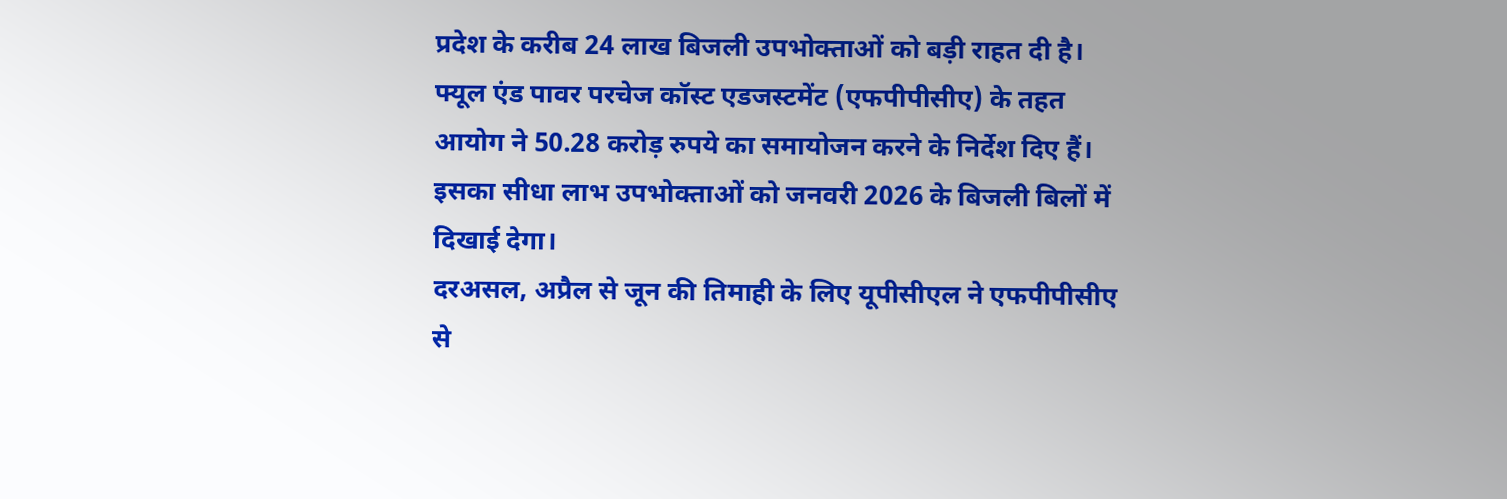प्रदेश के करीब 24 लाख बिजली उपभोक्ताओं को बड़ी राहत दी है। फ्यूल एंड पावर परचेज कॉस्ट एडजस्टमेंट (एफपीपीसीए) के तहत आयोग ने 50.28 करोड़ रुपये का समायोजन करने के निर्देश दिए हैं। इसका सीधा लाभ उपभोक्ताओं को जनवरी 2026 के बिजली बिलों में दिखाई देगा।
दरअसल, अप्रैल से जून की तिमाही के लिए यूपीसीएल ने एफपीपीसीए से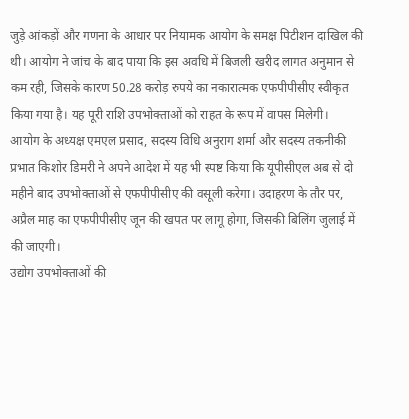जुड़े आंकड़ों और गणना के आधार पर नियामक आयोग के समक्ष पिटीशन दाखिल की थी। आयोग ने जांच के बाद पाया कि इस अवधि में बिजली खरीद लागत अनुमान से कम रही, जिसके कारण 50.28 करोड़ रुपये का नकारात्मक एफपीपीसीए स्वीकृत किया गया है। यह पूरी राशि उपभोक्ताओं को राहत के रूप में वापस मिलेगी।
आयोग के अध्यक्ष एमएल प्रसाद, सदस्य विधि अनुराग शर्मा और सदस्य तकनीकी प्रभात किशोर डिमरी ने अपने आदेश में यह भी स्पष्ट किया कि यूपीसीएल अब से दो महीने बाद उपभोक्ताओं से एफपीपीसीए की वसूली करेगा। उदाहरण के तौर पर, अप्रैल माह का एफपीपीसीए जून की खपत पर लागू होगा, जिसकी बिलिंग जुलाई में की जाएगी।
उद्योग उपभोक्ताओं की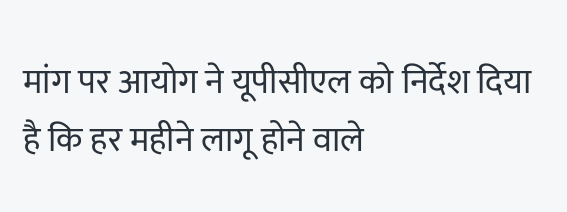मांग पर आयोग ने यूपीसीएल को निर्देश दिया है कि हर महीने लागू होने वाले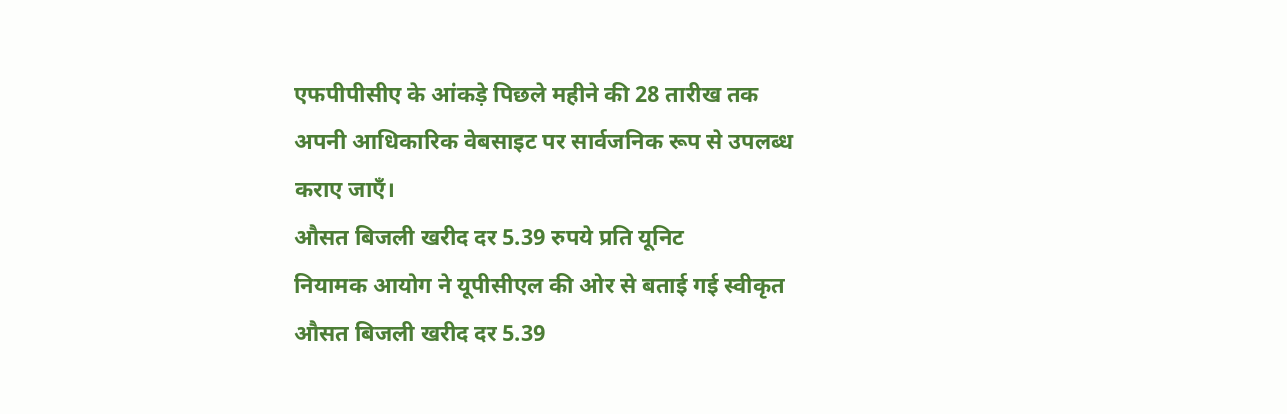एफपीपीसीए के आंकड़े पिछले महीने की 28 तारीख तक अपनी आधिकारिक वेबसाइट पर सार्वजनिक रूप से उपलब्ध कराए जाएँ।
औसत बिजली खरीद दर 5.39 रुपये प्रति यूनिट
नियामक आयोग ने यूपीसीएल की ओर से बताई गई स्वीकृत औसत बिजली खरीद दर 5.39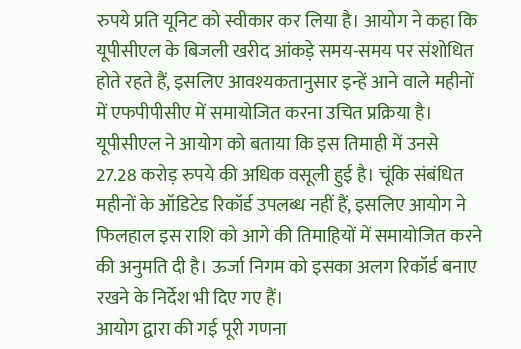रुपये प्रति यूनिट को स्वीकार कर लिया है। आयोग ने कहा कि यूपीसीएल के बिजली खरीद आंकड़े समय-समय पर संशोधित होते रहते हैं, इसलिए आवश्यकतानुसार इन्हें आने वाले महीनों में एफपीपीसीए में समायोजित करना उचित प्रक्रिया है।
यूपीसीएल ने आयोग को बताया कि इस तिमाही में उनसे 27.28 करोड़ रुपये की अधिक वसूली हुई है। चूंकि संबंधित महीनों के ऑडिटेड रिकॉर्ड उपलब्ध नहीं हैं, इसलिए आयोग ने फिलहाल इस राशि को आगे की तिमाहियों में समायोजित करने की अनुमति दी है। ऊर्जा निगम को इसका अलग रिकॉर्ड बनाए रखने के निर्देश भी दिए गए हैं।
आयोग द्वारा की गई पूरी गणना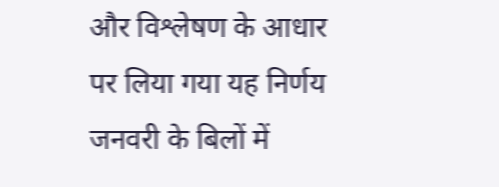और विश्लेषण के आधार पर लिया गया यह निर्णय जनवरी के बिलों में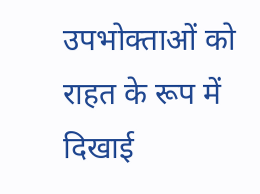उपभोक्ताओं को राहत के रूप में दिखाई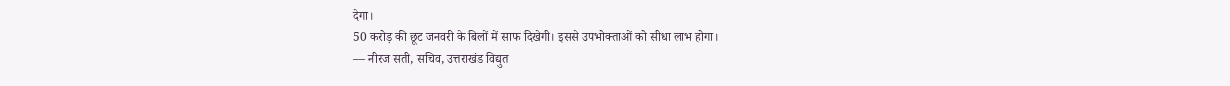देगा।
50 करोड़ की छूट जनवरी के बिलों में साफ दिखेगी। इससे उपभोक्ताओं को सीधा लाभ होगा।
— नीरज सती, सचिव, उत्तराखंड विद्युत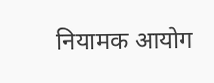नियामक आयोग